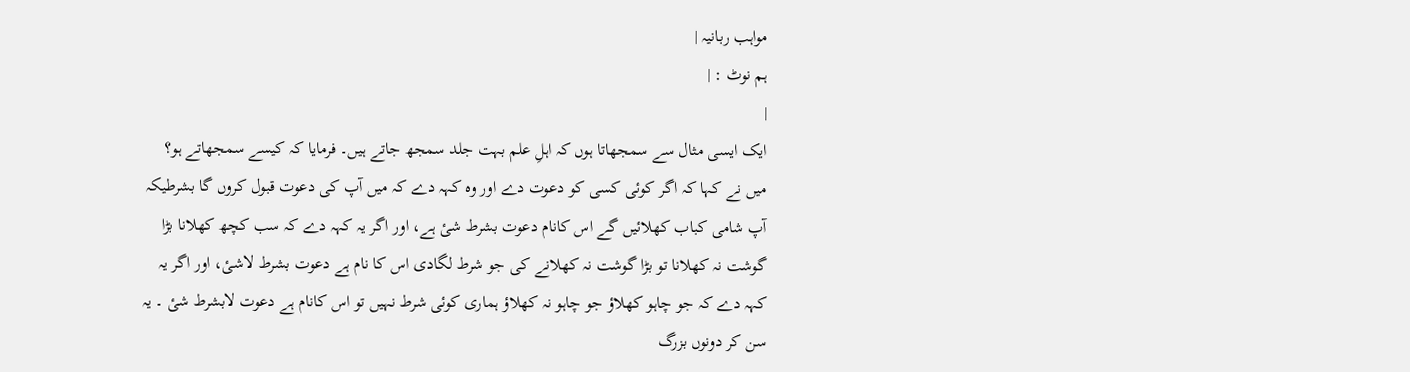مواہب ربانیہ |
ہم نوٹ : |
|
ایک ایسی مثال سے سمجھاتا ہوں کہ اہلِ علم بہت جلد سمجھ جاتے ہیں۔ فرمایا کہ کیسے سمجھاتے ہو؟ میں نے کہا کہ اگر کوئی کسی کو دعوت دے اور وہ کہہ دے کہ میں آپ کی دعوت قبول کروں گا بشرطیکہ آپ شامی کباب کھلائیں گے اس کانام دعوت بشرط شیٔ ہے، اور اگر یہ کہہ دے کہ سب کچھ کھلانا بڑا گوشت نہ کھلانا تو بڑا گوشت نہ کھلانے کی جو شرط لگادی اس کا نام ہے دعوت بشرط لاشیٔ، اور اگر یہ کہہ دے کہ جو چاہو کھلاؤ جو چاہو نہ کھلاؤ ہماری کوئی شرط نہیں تو اس کانام ہے دعوت لابشرط شیٔ ۔ یہ سن کر دونوں بزرگ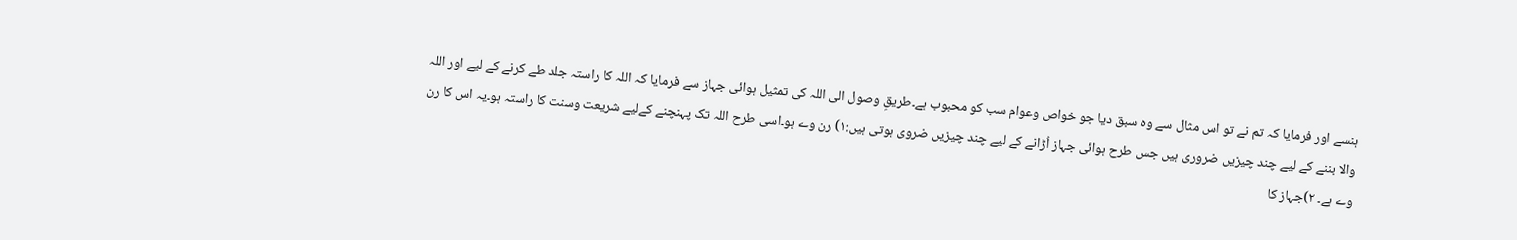ہنسے اور فرمایا کہ تم نے تو اس مثال سے وہ سبق دیا جو خواص وعوام سب کو محبوب ہے۔طریقِ وصول الی اللہ کی تمثیل ہوائی جہاز سے فرمایا کہ اللہ کا راستہ جلد طے کرنے کے لیے اور اللہ والا بننے کے لیے چند چیزیں ضروری ہیں جس طرح ہوائی جہاز اُڑانے کے لیے چند چیزیں ضروی ہوتی ہیں:۱) رن وے ہو۔اسی طرح اللہ تک پہنچنے کےلیے شریعت وسنت کا راستہ ہو۔یہ اس کا رن وے ہے۔ ۲)جہاز کا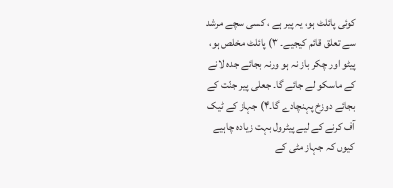کوئی پائلٹ ہو، یہ پیر ہے ، کسی سچے مرشد سے تعلق قائم کیجیے۔ ۳) پائلٹ مخلص ہو، پیٹو اور چکر باز نہ ہو ورنہ بجائے جدہ لانے کے ماسکو لے جائے گا۔ جعلی پیر جنّت کے بجائے دوزخ پہنچادے گا۔۴) جہاز کے ٹیک آف کرنے کے لیے پیٹرول بہت زیادہ چاہیے کیوں کہ جہاز مٹی کے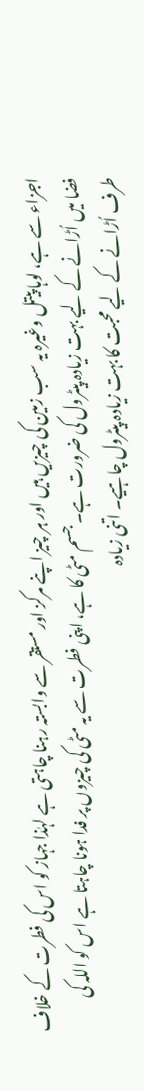اجزاء سے ہے، لوہا پیتل وغیرہ یہ سب زمین کی چیزیں ہیں اور ہر چیز اپنے مرکز اور مستقر سے وابستہ رہنا چاہتی ہے لہٰذا جہاز کو اس کی فطرت کے خلاف فضا میں اُڑانے کے لیے بہت زیادہ پیٹرول کی ضرورت ہے۔ جسم مٹی کا ہے، اپنی فطرت سے یہ مٹی کی چیزوں پر فدا ہونا چاہتا ہے اس کو اللہ کی طرف اُڑانے کے لیے محبت کا بہت زیادہ پیٹرول چاہیے۔ اتنی زیادہ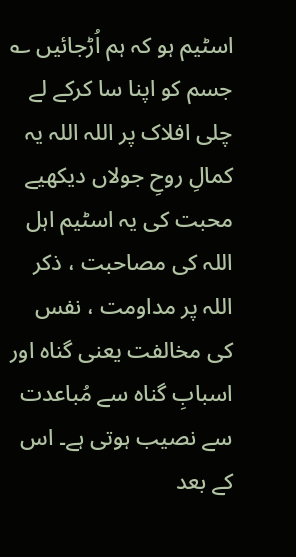اسٹیم ہو کہ ہم اُڑجائیں ؎ جسم کو اپنا سا کرکے لے چلی افلاک پر اللہ اللہ یہ کمالِ روحِ جولاں دیکھیے محبت کی یہ اسٹیم اہل اللہ کی مصاحبت ، ذکر اللہ پر مداومت ، نفس کی مخالفت یعنی گناہ اور اسبابِ گناہ سے مُباعدت سے نصیب ہوتی ہے۔ اس کے بعد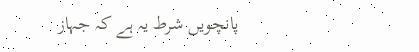پانچویں شرط یہ ہے کہ جہاز